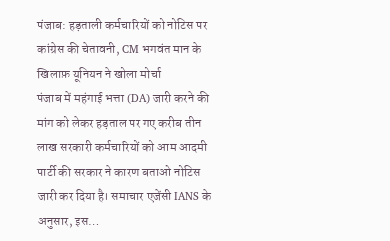पंजाब: हड़ताली कर्मचारियों को नोटिस पर कांग्रेस की चेतावनी, CM भगवंत मान के खिलाफ़ यूनियन ने खोला मोर्चा
पंजाब में महंगाई भत्ता (DA) जारी करने की मांग को लेकर हड़ताल पर गए करीब तीन लाख सरकारी कर्मचारियों को आम आदमी पार्टी की सरकार ने कारण बताओ नोटिस जारी कर दिया है। समाचार एजेंसी IANS के अनुसार, इस…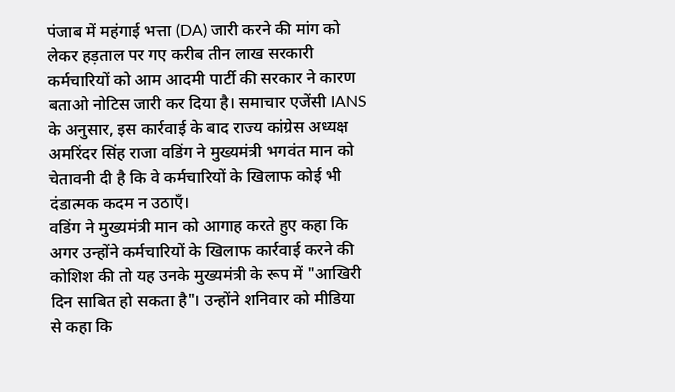पंजाब में महंगाई भत्ता (DA) जारी करने की मांग को लेकर हड़ताल पर गए करीब तीन लाख सरकारी कर्मचारियों को आम आदमी पार्टी की सरकार ने कारण बताओ नोटिस जारी कर दिया है। समाचार एजेंसी IANS के अनुसार, इस कार्रवाई के बाद राज्य कांग्रेस अध्यक्ष अमरिंदर सिंह राजा वडिंग ने मुख्यमंत्री भगवंत मान को चेतावनी दी है कि वे कर्मचारियों के खिलाफ कोई भी दंडात्मक कदम न उठाएँ।
वडिंग ने मुख्यमंत्री मान को आगाह करते हुए कहा कि अगर उन्होंने कर्मचारियों के खिलाफ कार्रवाई करने की कोशिश की तो यह उनके मुख्यमंत्री के रूप में "आखिरी दिन साबित हो सकता है"। उन्होंने शनिवार को मीडिया से कहा कि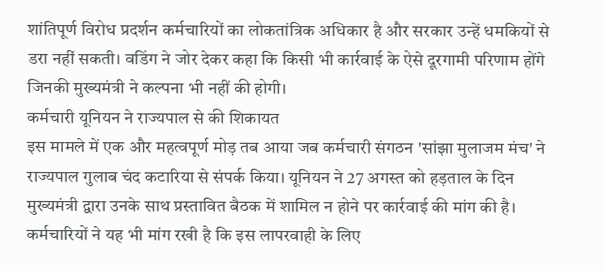शांतिपूर्ण विरोध प्रदर्शन कर्मचारियों का लोकतांत्रिक अधिकार है और सरकार उन्हें धमकियों से डरा नहीं सकती। वडिंग ने जोर देकर कहा कि किसी भी कार्रवाई के ऐसे दूरगामी परिणाम होंगे जिनकी मुख्यमंत्री ने कल्पना भी नहीं की होगी।
कर्मचारी यूनियन ने राज्यपाल से की शिकायत
इस मामले में एक और महत्वपूर्ण मोड़ तब आया जब कर्मचारी संगठन 'सांझा मुलाजम मंच' ने राज्यपाल गुलाब चंद कटारिया से संपर्क किया। यूनियन ने 27 अगस्त को हड़ताल के दिन मुख्यमंत्री द्वारा उनके साथ प्रस्तावित बैठक में शामिल न होने पर कार्रवाई की मांग की है। कर्मचारियों ने यह भी मांग रखी है कि इस लापरवाही के लिए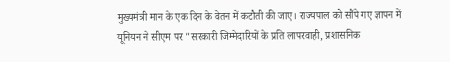मुख्यमंत्री मान के एक दिन के वेतन में कटौती की जाए। राज्यपाल को सौंपे गए ज्ञापन में यूनियन ने सीएम पर "सरकारी जिम्मेदारियों के प्रति लापरवाही, प्रशासनिक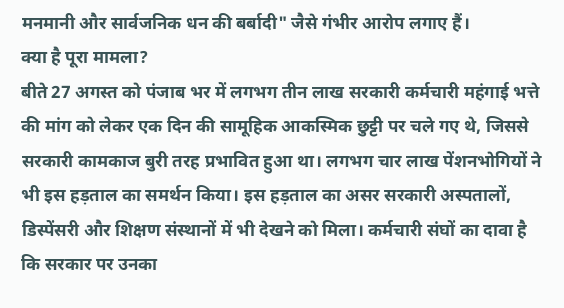मनमानी और सार्वजनिक धन की बर्बादी" जैसे गंभीर आरोप लगाए हैं।
क्या है पूरा मामला?
बीते 27 अगस्त को पंजाब भर में लगभग तीन लाख सरकारी कर्मचारी महंगाई भत्ते की मांग को लेकर एक दिन की सामूहिक आकस्मिक छुट्टी पर चले गए थे, जिससे सरकारी कामकाज बुरी तरह प्रभावित हुआ था। लगभग चार लाख पेंशनभोगियों ने भी इस हड़ताल का समर्थन किया। इस हड़ताल का असर सरकारी अस्पतालों, डिस्पेंसरी और शिक्षण संस्थानों में भी देखने को मिला। कर्मचारी संघों का दावा है कि सरकार पर उनका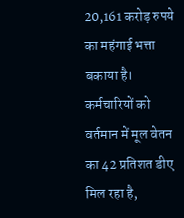20,161 करोड़ रुपये का महंगाई भत्ता बकाया है। कर्मचारियों को वर्तमान में मूल वेतन का 42 प्रतिशत डीए मिल रहा है,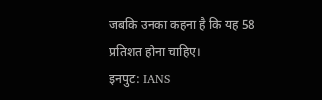जबकि उनका कहना है कि यह 58 प्रतिशत होना चाहिए।
इनपुट: IANS